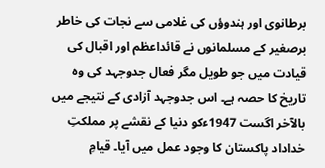برطانوی اور ہندوؤں کی غلامی سے نجات کی خاطر برصغیر کے مسلمانوں نے قائداعظم اور اقبال کی قیادت میں جو طویل مگر فعال جدوجہد کی وہ تاریخ کا حصہ ہے۔ اس جدوجہد آزادی کے نتیجے میں بالآخر اگست 1947ءکو دنیا کے نقشے پر مملکتِ خداداد پاکستان کا وجود عمل میں آیا۔ قیامِ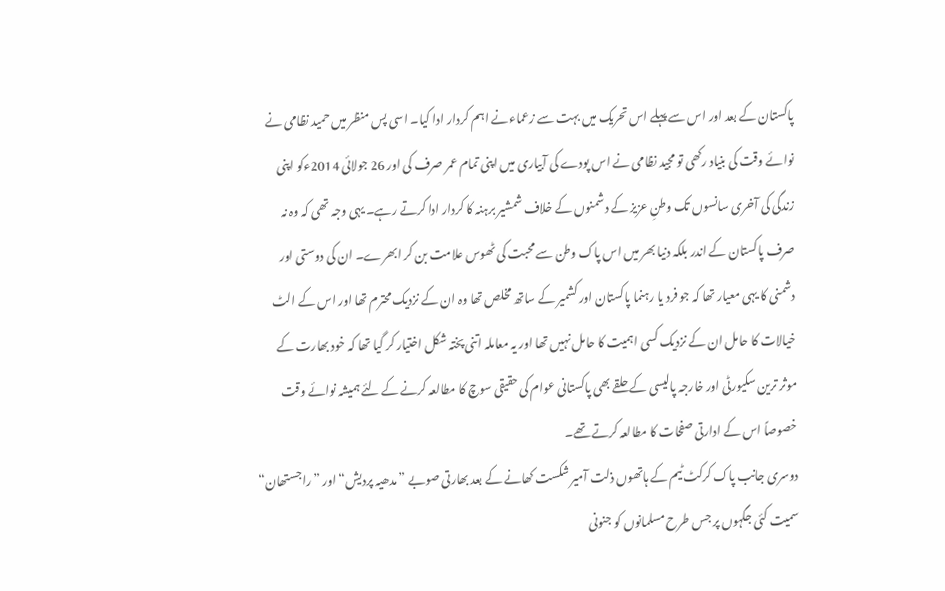پاکستان کے بعد اور اس سے پہلے اس تحریک میں بہت سے زعماءنے اہم کردار ادا کیا۔ اسی پس منظر میں حمید نظامی نے نوائے وقت کی بنیاد رکھی تو مجید نظامی نے اس پودے کی آبیاری میں اپنی تمام عمر صرف کی اور 26 جولائی 2014ءکو اپنی زندگی کی آخری سانسوں تک وطنِ عزیز کے دشمنوں کے خلاف شمشیر برہنہ کا کردار ادا کرتے رہے۔ یہی وجہ تھی کہ وہ نہ صرف پاکستان کے اندر بلکہ دنیا بھر میں اس پاک وطن سے محبت کی ٹھوس علامت بن کر ابھرے۔ ان کی دوستی اور دشمنی کا یہی معیار تھا کہ جو فرد یا رہنما پاکستان اور کشمیر کے ساتھ مخلص تھا وہ ان کے نزدیک محترم تھا اور اس کے الٹ خیالات کا حامل ان کے نزدیک کسی اہمیت کا حامل نہیں تھا اور یہ معاملہ اتنی پختہ شکل اختیار کر گیا تھا کہ خود بھارت کے موثر ترین سکیورٹی اور خارجہ پالیسی کے حلقے بھی پاکستانی عوام کی حقیقی سوچ کا مطالعہ کرنے کے لئے ہمیشہ نوائے وقت خصوصاً اس کے ادارتی صفحات کا مطالعہ کرتے تھے۔
دوسری جانب پاک کرکٹ ٹیم کے ہاتھوں ذلت آمیر شکست کھانے کے بعد بھارتی صوبے ”مدھیہ پردیش“ اور ”راجستھان“ سمیت کئی جگہوں پر جس طرح مسلمانوں کو جنونی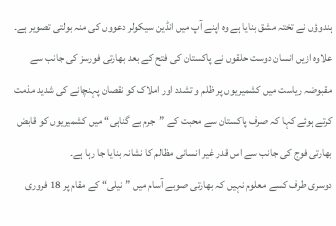ہندوؤں نے تختہ مشق بنایا ہے وہ اپنے آپ میں انڈین سیکولر دعووں کی منہ بولتی تصویر ہے۔ علاوہ ازیں انسان دوست حلقوں نے پاکستان کی فتح کے بعد بھارتی فورسز کی جانب سے مقبوضہ ریاست میں کشمیریوں پر ظلم و تشدد اور املاک کو نقصان پہنچانے کی شدید مذمت کرتے ہوئے کہا کہ صرف پاکستان سے محبت کے ”جرم بے گناہی“ میں کشمیریوں کو قابض بھارتی فوج کی جانب سے اس قدر غیر انسانی مظالم کا نشانہ بنایا جا رہا ہے۔
دوسری طرف کسے معلوم نہیں کہ بھارتی صوبے آسام میں ”نیلی“ کے مقام پر 18 فروری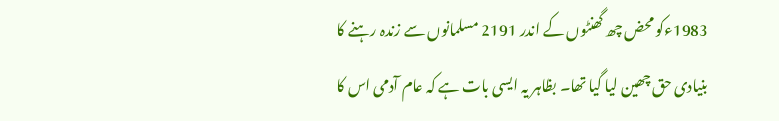1983ءکو محض چھ گھنٹوں کے اندر 2191 مسلمانوں سے زندہ رہنے کا بنیادی حق چھین لیا گیا تھا۔ بظاہر یہ ایسی بات ہے کہ عام آدمی اس کا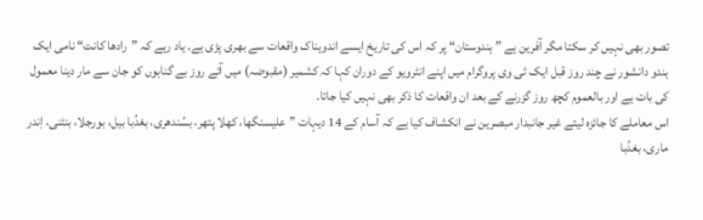تصور بھی نہیں کر سکتا مگر آفرین ہے ”ہندوستان“ پر کہ اس کی تاریخ ایسے اندوہناک واقعات سے بھری پڑی ہے۔ یاد رہے کہ ”رادھا کانت“ نامی ایک ہندو دانشور نے چند روز قبل ایک ٹی وی پروگرام میں اپنے انٹرویو کے دوران کہا کہ کشمیر (مقبوضہ) میں آئے روز بے گناہوں کو جان سے مار دینا معمول کی بات ہے اور بالعموم کچھ روز گزرنے کے بعد ان واقعات کا ذکر بھی نہیں کیا جاتا۔
اس معاملے کا جائزہ لیتے غیر جانبدار مبصرین نے انکشاف کیا ہے کہ آسام کے 14 دیہات ”علیسنگھا، کھلا پتھر، بسُندھری، بغدُبا بیل، بورجلا، بنٹنی، اِندر ماری، بغدُبا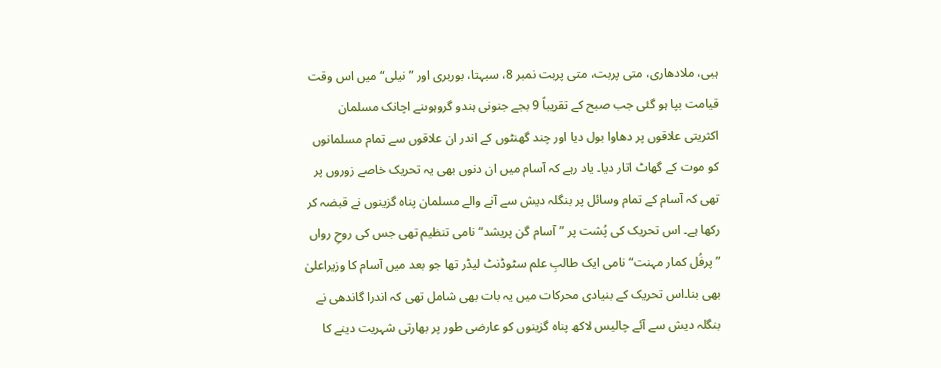ہبی، ملادھاری، متی پربت، متی پربت نمبر 8، سبہتا، بوربری اور ”نیلی“ میں اس وقت قیامت بپا ہو گئی جب صبح کے تقریباً 9 بجے جنونی ہندو گروہوںنے اچانک مسلمان اکثریتی علاقوں پر دھاوا بول دیا اور چند گھنٹوں کے اندر ان علاقوں سے تمام مسلمانوں کو موت کے گھاٹ اتار دیا۔ یاد رہے کہ آسام میں ان دنوں بھی یہ تحریک خاصے زوروں پر تھی کہ آسام کے تمام وسائل پر بنگلہ دیش سے آنے والے مسلمان پناہ گزینوں نے قبضہ کر رکھا ہے۔ اس تحریک کی پُشت پر ”آسام گن پریشد“ نامی تنظیم تھی جس کی روحِ رواں ”پرفُل کمار مہنت“ نامی ایک طالبِ علم سٹوڈنٹ لیڈر تھا جو بعد میں آسام کا وزیراعلیٰ بھی بنا۔اس تحریک کے بنیادی محرکات میں یہ بات بھی شامل تھی کہ اندرا گاندھی نے بنگلہ دیش سے آئے چالیس لاکھ پناہ گزینوں کو عارضی طور پر بھارتی شہریت دینے کا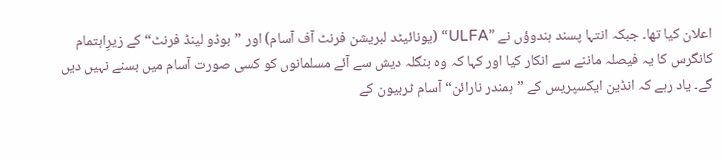اعلان کیا تھا۔ جبکہ انتہا پسند ہندوؤں نے ”ULFA“ (یونائیٹد لبریشن فرنٹ آف آسام) اور ”بوڈو لینڈ فرنٹ“ کے زیرِاہتمام کانگرس کا یہ فیصلہ ماننے سے انکار کیا اور کہا کہ وہ بنگلہ دیش سے آئے مسلمانوں کو کسی صورت آسام میں بسنے نہیں دیں گے۔ یاد رہے کہ انڈین ایکسپریس کے ”ہمندر نارائن“ آسام ٹربیون کے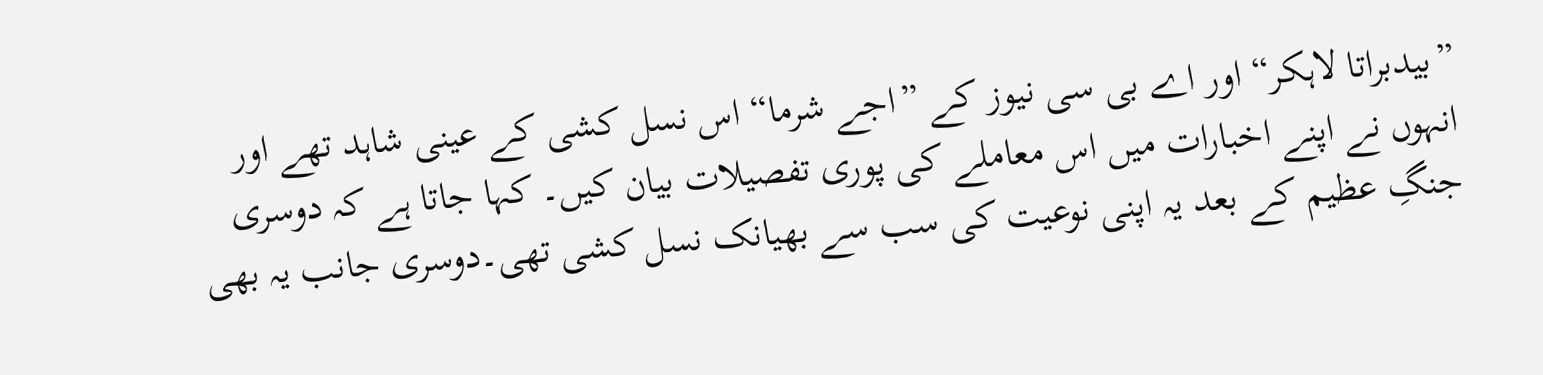”بیدبراتا لاہکر“ اور اے بی سی نیوز کے ”اجے شرما“ اس نسل کشی کے عینی شاہد تھے اور انہوں نے اپنے اخبارات میں اس معاملے کی پوری تفصیلات بیان کیں۔ کہا جاتا ہے کہ دوسری جنگِ عظیم کے بعد یہ اپنی نوعیت کی سب سے بھیانک نسل کشی تھی۔دوسری جانب یہ بھی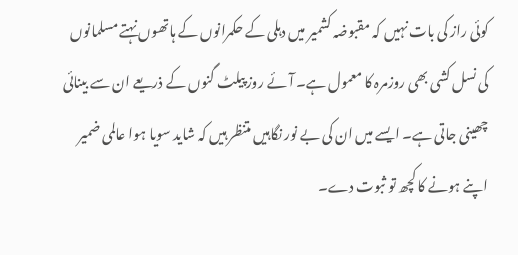کوئی راز کی بات نہیں کہ مقبوضہ کشمیر میں دہلی کے حکمرانوں کے ہاتھوں نہتے مسلمانوں کی نسل کشی بھی روزمرہ کا معمول ہے۔ آئے روز پیلٹ گنوں کے ذریعے ان سے بینائی چھینی جاتی ہے۔ ایسے میں ان کی بے نور نگاہیں متنظر ہیں کہ شاید سویا ہوا عالمی ضمیر اپنے ہونے کا کچھ تو ثبوت دے۔